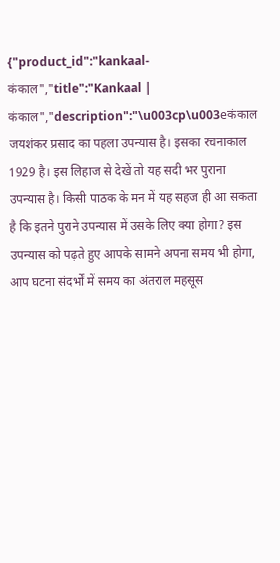{"product_id":"kankaal-कंकाल","title":"Kankaal | कंकाल","description":"\u003cp\u003eकंकाल जयशंकर प्रसाद का पहला उपन्यास है। इसका रचनाकाल 1929 है। इस लिहाज से देखें तो यह सदी भर पुराना उपन्यास है। किसी पाठक के मन में यह सहज ही आ सकता है कि इतने पुराने उपन्यास में उसके लिए क्या होगा? इस उपन्यास को पढ़ते हुए आपके सामने अपना समय भी होगा, आप घटना संदर्भों में समय का अंतराल महसूस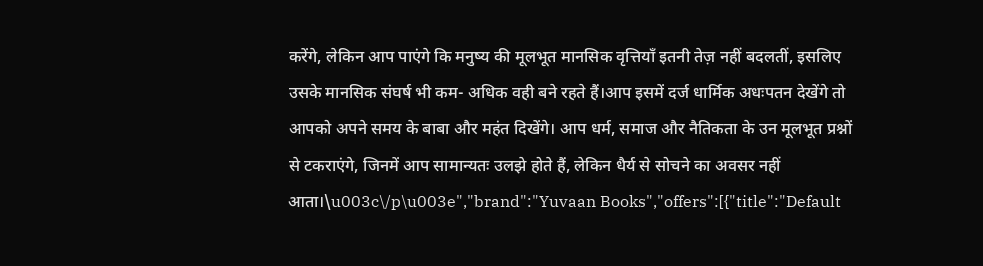करेंगे, लेकिन आप पाएंगे कि मनुष्य की मूलभूत मानसिक वृत्तियाँ इतनी तेज़ नहीं बदलतीं, इसलिए उसके मानसिक संघर्ष भी कम- अधिक वही बने रहते हैं।आप इसमें दर्ज धार्मिक अधःपतन देखेंगे तो आपको अपने समय के बाबा और महंत दिखेंगे। आप धर्म, समाज और नैतिकता के उन मूलभूत प्रश्नों से टकराएंगे, जिनमें आप सामान्यतः उलझे होते हैं, लेकिन धैर्य से सोचने का अवसर नहीं आता।\u003c\/p\u003e","brand":"Yuvaan Books","offers":[{"title":"Default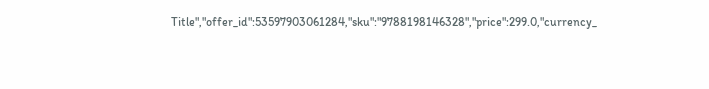Title","offer_id":53597903061284,"sku":"9788198146328","price":299.0,"currency_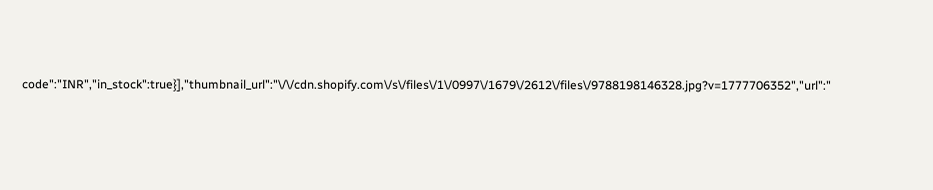code":"INR","in_stock":true}],"thumbnail_url":"\/\/cdn.shopify.com\/s\/files\/1\/0997\/1679\/2612\/files\/9788198146328.jpg?v=1777706352","url":"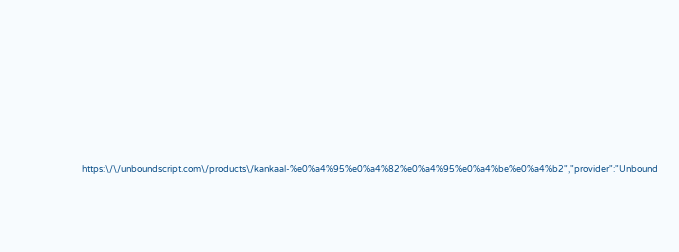https:\/\/unboundscript.com\/products\/kankaal-%e0%a4%95%e0%a4%82%e0%a4%95%e0%a4%be%e0%a4%b2","provider":"Unbound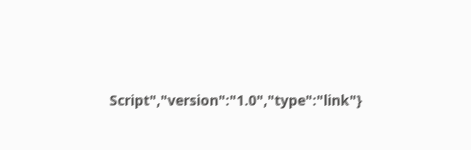Script","version":"1.0","type":"link"}